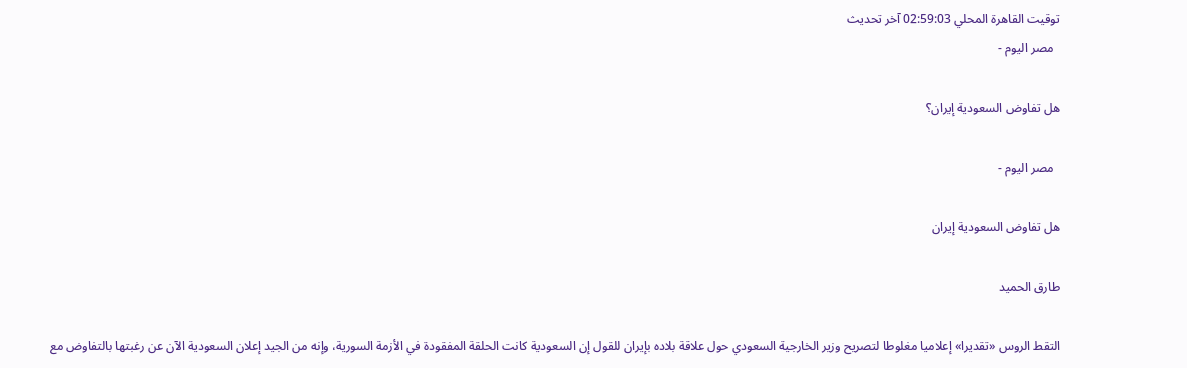توقيت القاهرة المحلي 02:59:03 آخر تحديث
  مصر اليوم -

هل تفاوض السعودية إيران؟

  مصر اليوم -

هل تفاوض السعودية إيران

طارق الحميد

التقط الروس «تقديرا» إعلاميا مغلوطا لتصريح وزير الخارجية السعودي حول علاقة بلاده بإيران للقول إن السعودية كانت الحلقة المفقودة في الأزمة السورية، وإنه من الجيد إعلان السعودية الآن عن رغبتها بالتفاوض مع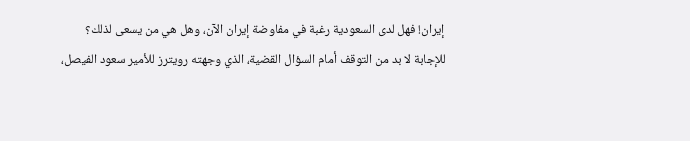إيران! فهل لدى السعودية رغبة في مفاوضة إيران الآن، وهل هي من يسعى لذلك؟
للإجابة لا بد من التوقف أمام السؤال القضية، الذي وجهته رويترز للأمير سعود الفيصل،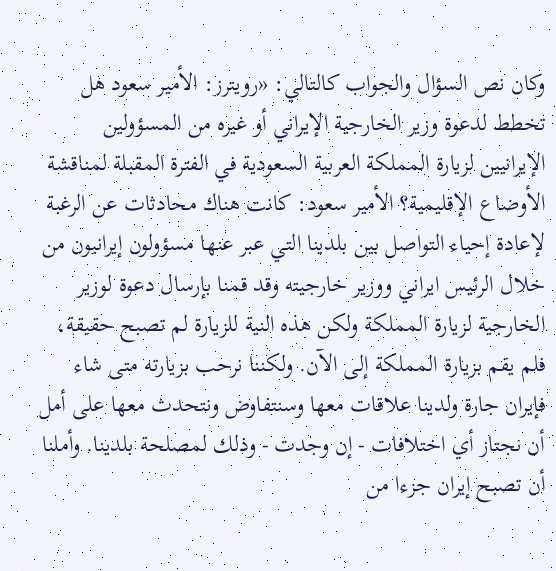وكان نص السؤال والجواب كالتالي: «رويترز: الأمير سعود هل تخطط لدعوة وزير الخارجية الإيراني أو غيره من المسؤولين الإيرانيين لزيارة المملكة العربية السعودية في الفترة المقبلة لمناقشة الأوضاع الإقليمية؟ الأمير سعود: كانت هناك محادثات عن الرغبة لإعادة إحياء التواصل بين بلدينا التي عبر عنها مسؤولون إيرانيون من خلال الرئيس ايراني ووزير خارجيته وقد قمنا بإرسال دعوة لوزير الخارجية لزيارة المملكة ولكن هذه النية للزيارة لم تصبح حقيقة، فلم يقم بزيارة المملكة إلى الآن. ولكننا نرحب بزيارته متى شاء فإيران جارة ولدينا علاقات معها وسنتفاوض ونتحدث معها على أمل أن نجتاز أي اختلافات - إن وجدت - وذلك لمصلحة بلدينا. وأملنا أن تصبح إيران جزءا من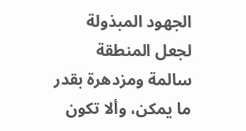الجهود المبذولة لجعل المنطقة سالمة ومزدهرة بقدر ما يمكن، وألا تكون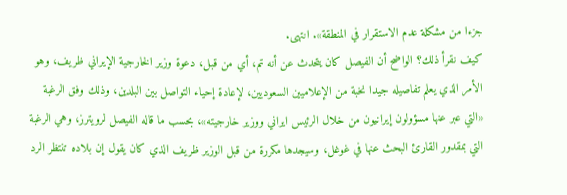جزءا من مشكلة عدم الاستقرار في المنطقة». انتهى.
كيف نقرأ ذلك؟ الواضح أن الفيصل كان يتحدث عن أنه تم، أي من قبل، دعوة وزير الخارجية الإيراني ظريف، وهو الأمر الذي يعلم تفاصيله جيدا نخبة من الإعلاميين السعوديين، لإعادة إحياء التواصل بين البلدين، وذلك وفق الرغبة «التي عبر عنها مسؤولون إيرانيون من خلال الرئيس ايراني ووزير خارجيته»، بحسب ما قاله الفيصل لرويترز، وهي الرغبة التي بمقدور القارئ البحث عنها في غوغل، وسيجدها مكررة من قبل الوزير ظريف الذي كان يقول إن بلاده تنتظر الرد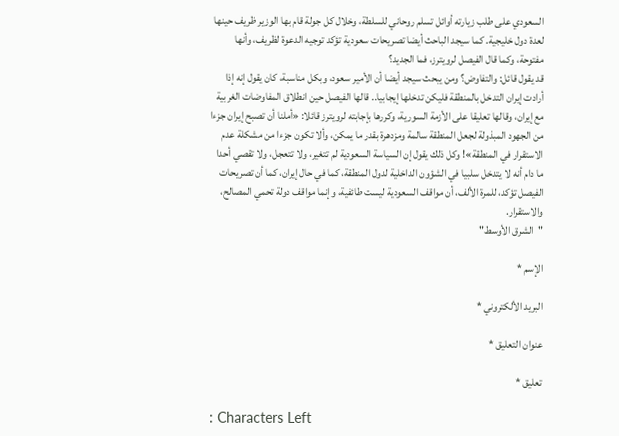السعودي على طلب زيارته أوائل تسلم روحاني للسلطة، وخلال كل جولة قام بها الوزير ظريف حينها لعدة دول خليجية. كما سيجد الباحث أيضا تصريحات سعودية تؤكد توجيه الدعوة لظريف، وأنها مفتوحة، وكما قال الفيصل لرويترز، فما الجديد؟
قد يقول قائل: والتفاوض؟ ومن يبحث سيجد أيضا أن الأمير سعود، وبكل مناسبة، كان يقول إنه إذا أرادت إيران التدخل بالمنطقة فليكن تدخلها إيجابيا.. قالها الفيصل حين انطلاق المفاوضات الغربية مع إيران، وقالها تعليقا على الأزمة السورية، وكررها بإجابته لرويترز قائلا: «أملنا أن تصبح إيران جزءا من الجهود المبذولة لجعل المنطقة سالمة ومزدهرة بقدر ما يمكن، وألا تكون جزءا من مشكلة عدم الاستقرار في المنطقة»! وكل ذلك يقول إن السياسة السعودية لم تتغير، ولا تتعجل، ولا تقصي أحدا ما دام أنه لا يتدخل سلبيا في الشؤون الداخلية لدول المنطقة، كما في حال إيران، كما أن تصريحات الفيصل تؤكد، للمرة الألف، أن مواقف السعودية ليست طائفية، وإنما مواقف دولة تحمي المصالح، والاستقرار.
"الشرق الأوسط"

الإسم *

البريد الألكتروني *

عنوان التعليق *

تعليق *

: Characters Left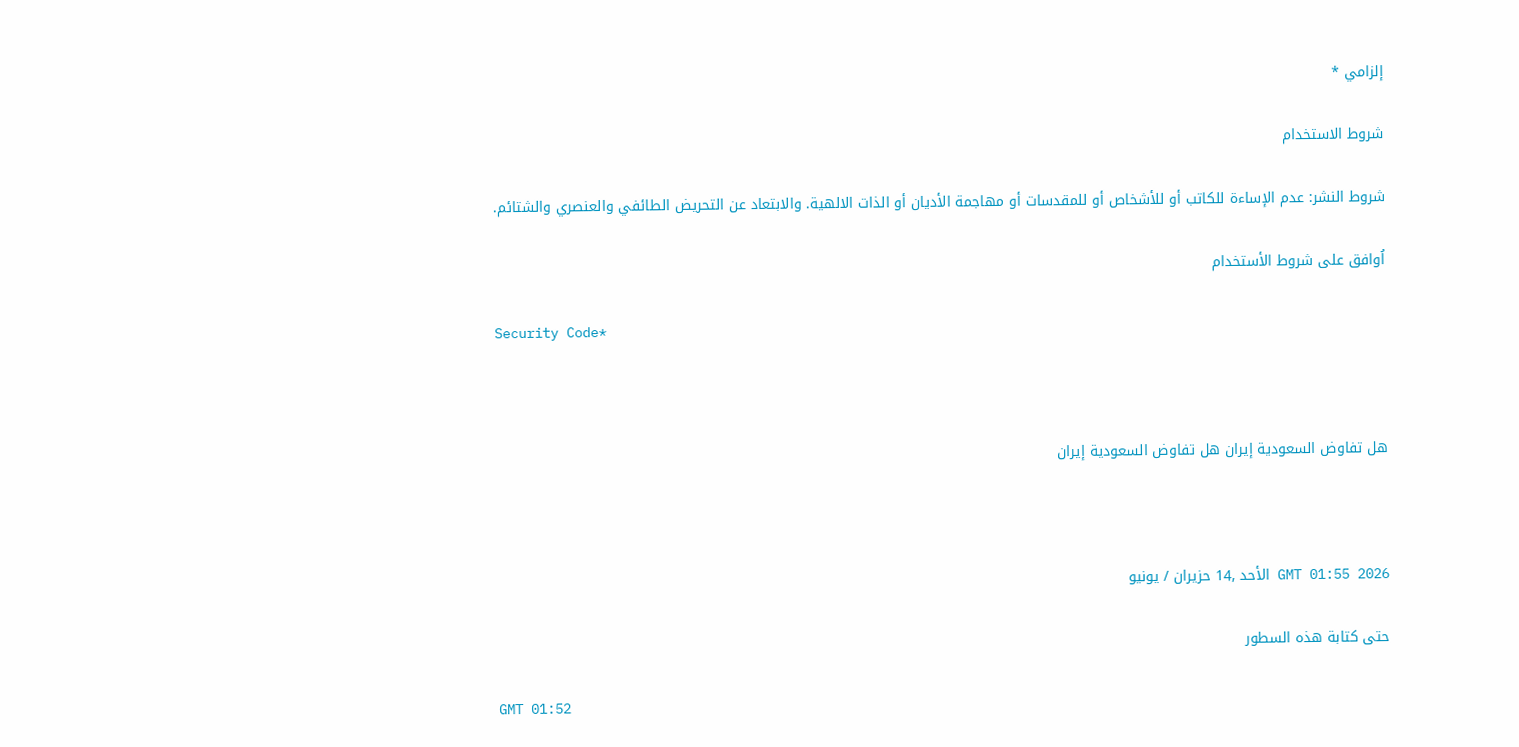إلزامي *

شروط الاستخدام

شروط النشر: عدم الإساءة للكاتب أو للأشخاص أو للمقدسات أو مهاجمة الأديان أو الذات الالهية. والابتعاد عن التحريض الطائفي والعنصري والشتائم.

اُوافق على شروط الأستخدام

Security Code*



هل تفاوض السعودية إيران هل تفاوض السعودية إيران



GMT 01:55 2026 الأحد ,14 حزيران / يونيو

حتى كتابة هذه السطور

GMT 01:52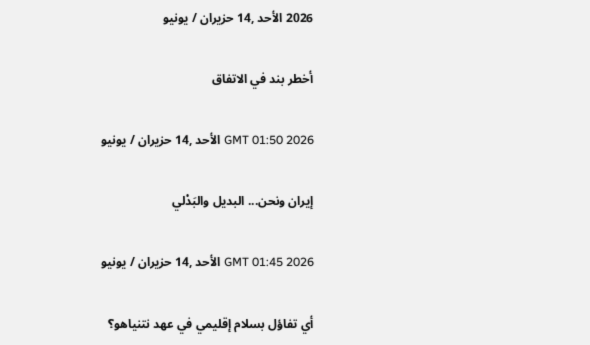2026 الأحد ,14 حزيران / يونيو

أخطر بند في الاتفاق

GMT 01:50 2026 الأحد ,14 حزيران / يونيو

إيران ونحن... البديل والبَدْلي

GMT 01:45 2026 الأحد ,14 حزيران / يونيو

أي تفاؤل بسلام إقليمي في عهد نتنياهو؟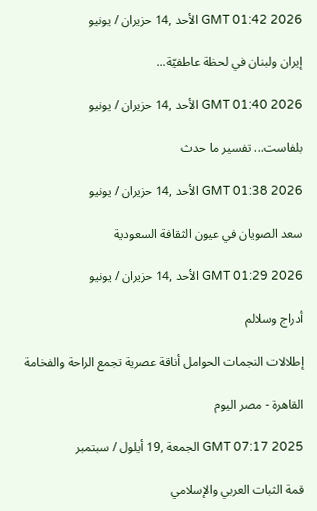GMT 01:42 2026 الأحد ,14 حزيران / يونيو

إيران ولبنان في لحظة عاطفيّة...

GMT 01:40 2026 الأحد ,14 حزيران / يونيو

بلفاست... تفسير ما حدث

GMT 01:38 2026 الأحد ,14 حزيران / يونيو

سعد الصويان في عيون الثقافة السعودية

GMT 01:29 2026 الأحد ,14 حزيران / يونيو

أدراج وسلالم

إطلالات النجمات الحوامل أناقة عصرية تجمع الراحة والفخامة

القاهرة - مصر اليوم

GMT 07:17 2025 الجمعة ,19 أيلول / سبتمبر

قمة الثبات العربي والإسلامي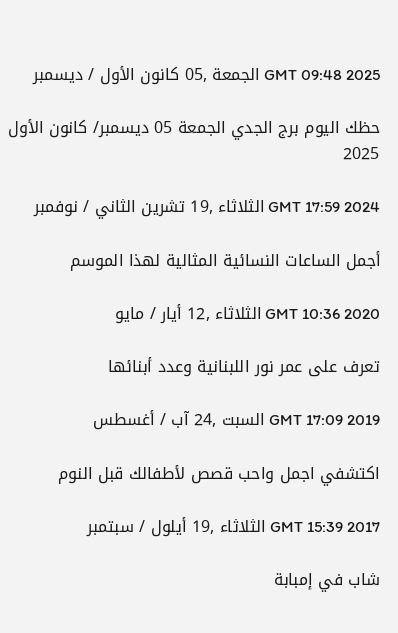GMT 09:48 2025 الجمعة ,05 كانون الأول / ديسمبر

حظك اليوم برج الجدي الجمعة 05 ديسمبر/ كانون الأول 2025

GMT 17:59 2024 الثلاثاء ,19 تشرين الثاني / نوفمبر

أجمل الساعات النسائية المثالية لهذا الموسم

GMT 10:36 2020 الثلاثاء ,12 أيار / مايو

تعرف على عمر نور اللبنانية وعدد أبنائها

GMT 17:09 2019 السبت ,24 آب / أغسطس

اكتشفي اجمل واحب قصص لأطفالك قبل النوم

GMT 15:39 2017 الثلاثاء ,19 أيلول / سبتمبر

شاب في إمبابة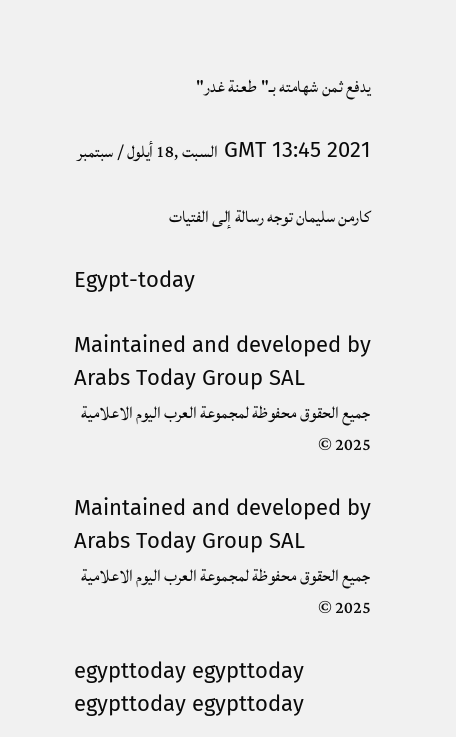يدفع ثمن شهامته بـ"طعنة غدر"

GMT 13:45 2021 السبت ,18 أيلول / سبتمبر

كارمن سليمان توجه رسالة إلى الفتيات

Egypt-today

Maintained and developed by Arabs Today Group SAL
جميع الحقوق محفوظة لمجموعة العرب اليوم الاعلامية 2025 ©

Maintained and developed by Arabs Today Group SAL
جميع الحقوق محفوظة لمجموعة العرب اليوم الاعلامية 2025 ©

egypttoday egypttoday egypttoday egypttoday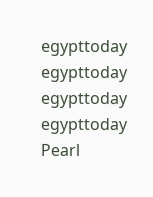egypttoday egypttoday egypttoday
egypttoday
Pearl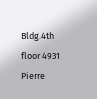Bldg.4th floor 4931 Pierre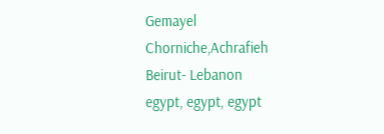Gemayel Chorniche,Achrafieh Beirut- Lebanon
egypt, egypt, egypt